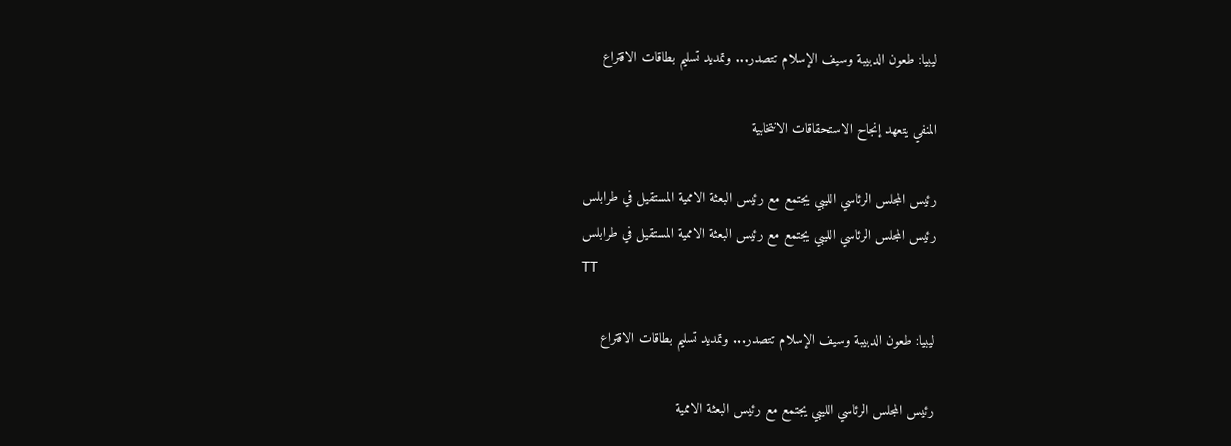ليبيا: طعون الدبيبة وسيف الإسلام تتصدر... وتمديد تسليم بطاقات الاقتراع

المنفي يتعهد إنجاح الاستحقاقات الانتخابية

رئيس المجلس الرئاسي الليبي يجتمع مع رئيس البعثة الاممية المستقيل في طرابلس
رئيس المجلس الرئاسي الليبي يجتمع مع رئيس البعثة الاممية المستقيل في طرابلس
TT

ليبيا: طعون الدبيبة وسيف الإسلام تتصدر... وتمديد تسليم بطاقات الاقتراع

رئيس المجلس الرئاسي الليبي يجتمع مع رئيس البعثة الاممية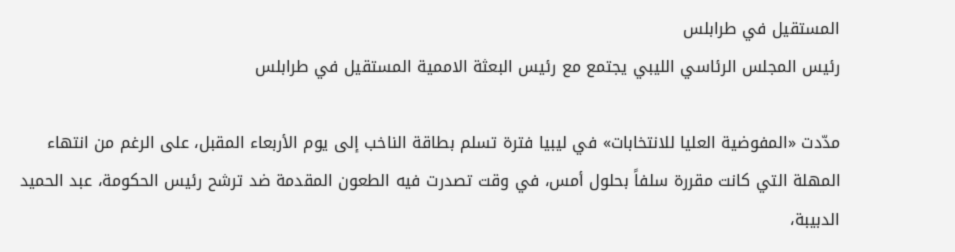المستقيل في طرابلس
رئيس المجلس الرئاسي الليبي يجتمع مع رئيس البعثة الاممية المستقيل في طرابلس

مدّدت «المفوضية العليا للانتخابات» في ليبيا فترة تسلم بطاقة الناخب إلى يوم الأربعاء المقبل، على الرغم من انتهاء المهلة التي كانت مقررة سلفاً بحلول أمس، في وقت تصدرت فيه الطعون المقدمة ضد ترشح رئيس الحكومة، عبد الحميد الدبيبة،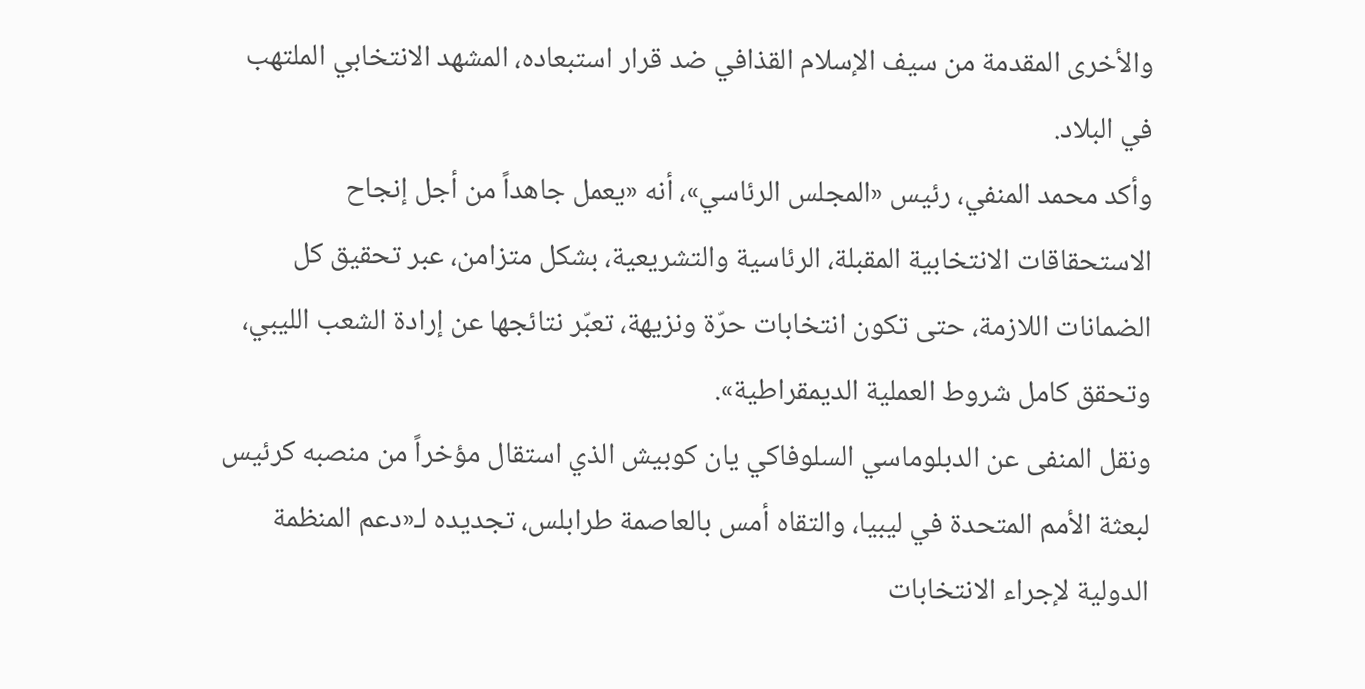والأخرى المقدمة من سيف الإسلام القذافي ضد قرار استبعاده، المشهد الانتخابي الملتهب في البلاد.
وأكد محمد المنفي، رئيس «المجلس الرئاسي»، أنه «يعمل جاهداً من أجل إنجاح الاستحقاقات الانتخابية المقبلة، الرئاسية والتشريعية، بشكل متزامن، عبر تحقيق كل الضمانات اللازمة، حتى تكون انتخابات حرّة ونزیهة، تعبّر نتائجها عن إرادة الشعب الليبي، وتحقق كامل شروط العملية الديمقراطية».
ونقل المنفى عن الدبلوماسي السلوفاكي يان كوبيش الذي استقال مؤخراً من منصبه كرئيس لبعثة الأمم المتحدة في ليبيا، والتقاه أمس بالعاصمة طرابلس، تجديده لـ«دعم المنظمة الدولية لإجراء الانتخابات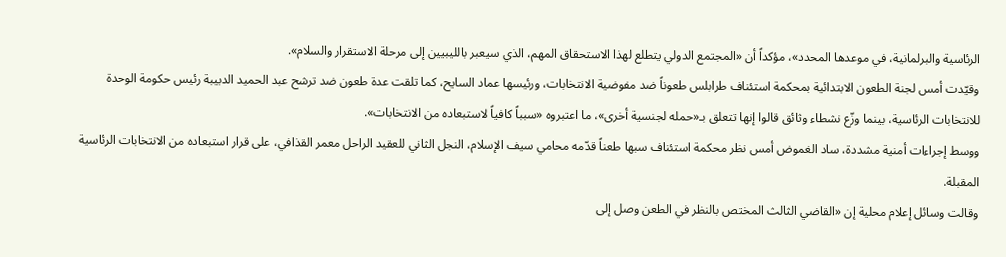الرئاسية والبرلمانية، في موعدها المحدد»، مؤكداً أن «المجتمع الدولي يتطلع لهذا الاستحقاق المهم، الذي سيعبر بالليبيين إلى مرحلة الاستقرار والسلام».
وقيّدت أمس لجنة الطعون الابتدائية بمحكمة استئناف طرابلس طعوناً ضد مفوضية الانتخابات، ورئيسها عماد السايح، كما تلقت عدة طعون ضد ترشح عبد الحميد الدبيبة رئيس حكومة الوحدة للانتخابات الرئاسية، بينما وزّع نشطاء وثائق قالوا إنها تتعلق بـ«حمله لجنسية أخرى»، ما اعتبروه «سبباً كافياً لاستبعاده من الانتخابات».
ووسط إجراءات أمنية مشددة، ساد الغموض أمس نظر محكمة استئناف سبها طعناً قدّمه محامي سيف الإسلام، النجل الثاني للعقيد الراحل معمر القذافي، على قرار استبعاده من الانتخابات الرئاسية المقبلة.
وقالت وسائل إعلام محلية إن «القاضي الثالث المختص بالنظر في الطعن وصل إلى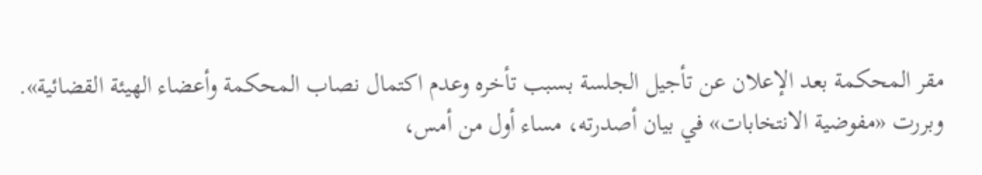مقر المحكمة بعد الإعلان عن تأجيل الجلسة بسبب تأخره وعدم اكتمال نصاب المحكمة وأعضاء الهيئة القضائية».
وبررت «مفوضية الانتخابات» في بيان أصدرته، مساء أول من أمس،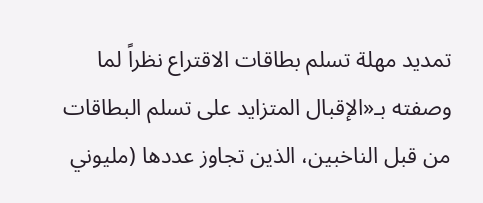تمديد مهلة تسلم بطاقات الاقتراع نظراً لما وصفته بـ«الإقبال المتزايد على تسلم البطاقات من قبل الناخبين، الذين تجاوز عددها (مليوني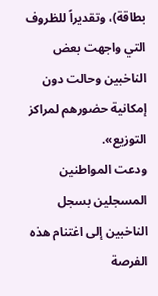بطاقة)، وتقديراً للظروف التي واجهت بعض الناخبين وحالت دون إمكانية حضورهم لمراكز التوزيع».
ودعت المواطنين المسجلين بسجل الناخبين إلى اغتنام هذه الفرصة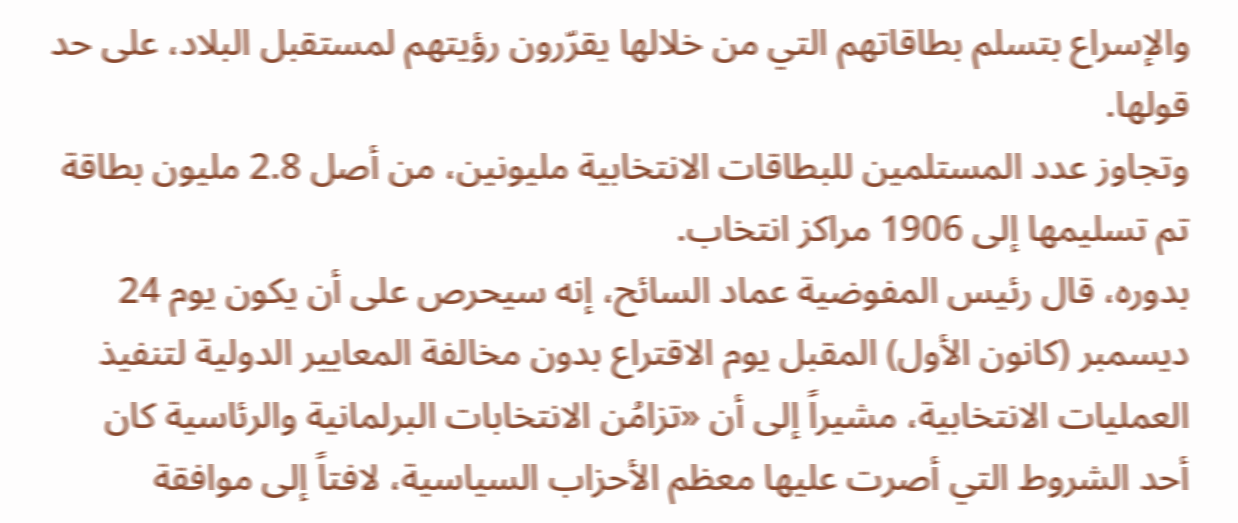والإسراع بتسلم بطاقاتهم التي من خلالها يقرّرون رؤيتهم لمستقبل البلاد، على حد قولها.
وتجاوز عدد المستلمين للبطاقات الانتخابية مليونين، من أصل 2.8 مليون بطاقة تم تسليمها إلى 1906 مراكز انتخاب.
بدوره، قال رئيس المفوضية عماد السائح، إنه سيحرص على أن يكون يوم 24 ديسمبر (كانون الأول) المقبل يوم الاقتراع بدون مخالفة المعايير الدولية لتنفيذ العمليات الانتخابية، مشيراً إلى أن «تزامُن الانتخابات البرلمانية والرئاسية كان أحد الشروط التي أصرت عليها معظم الأحزاب السياسية، لافتاً إلى موافقة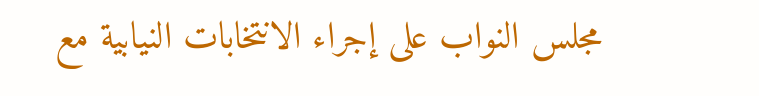مجلس النواب على إجراء الانتخابات النيابية مع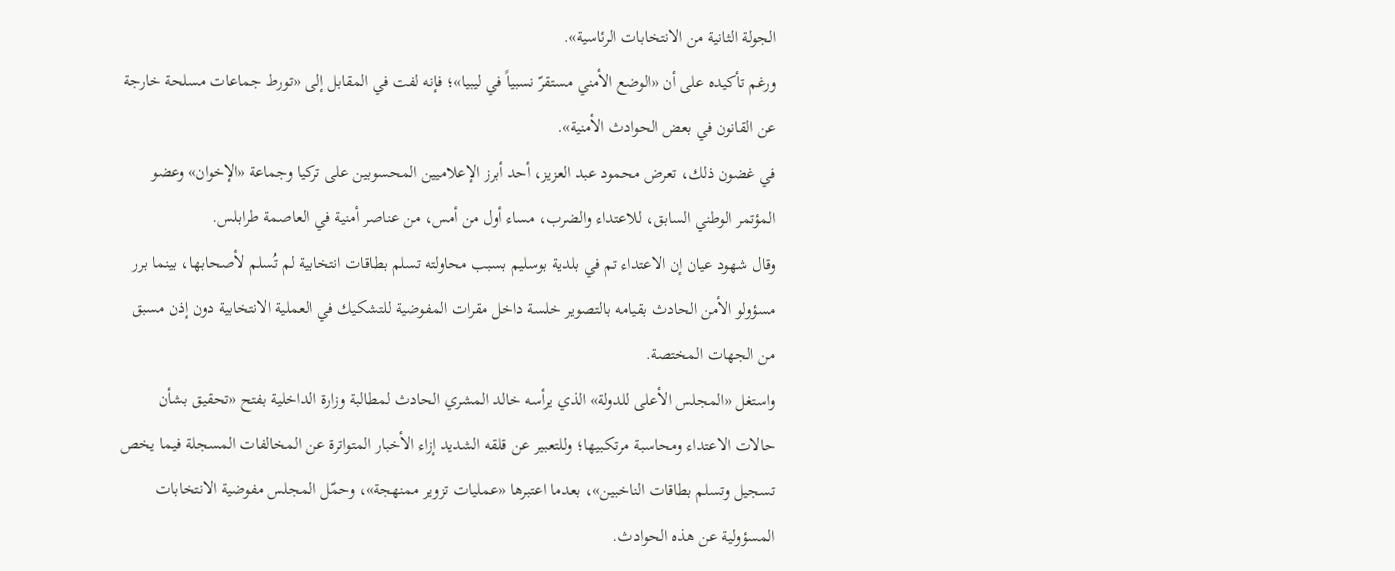الجولة الثانية من الانتخابات الرئاسية».
ورغم تأكيده على أن «الوضع الأمني مستقرّ نسبياً في ليبيا»؛ فإنه لفت في المقابل إلى «تورط جماعات مسلحة خارجة عن القانون في بعض الحوادث الأمنية».
في غضون ذلك، تعرض محمود عبد العزيز، أحد أبرز الإعلاميين المحسوبين على تركيا وجماعة «الإخوان» وعضو المؤتمر الوطني السابق، للاعتداء والضرب، مساء أول من أمس، من عناصر أمنية في العاصمة طرابلس.
وقال شهود عيان إن الاعتداء تم في بلدية بوسليم بسبب محاولته تسلم بطاقات انتخابية لم تُسلم لأصحابها، بينما برر مسؤولو الأمن الحادث بقيامه بالتصوير خلسة داخل مقرات المفوضية للتشكيك في العملية الانتخابية دون إذن مسبق من الجهات المختصة.
واستغل «المجلس الأعلى للدولة» الذي يرأسه خالد المشري الحادث لمطالبة وزارة الداخلية بفتح «تحقيق بشأن حالات الاعتداء ومحاسبة مرتكبيها؛ وللتعبير عن قلقه الشديد إزاء الأخبار المتواترة عن المخالفات المسجلة فيما يخص تسجيل وتسلم بطاقات الناخبين»، بعدما اعتبرها «عمليات تزوير ممنهجة»، وحمّل المجلس مفوضية الانتخابات المسؤولية عن هذه الحوادث.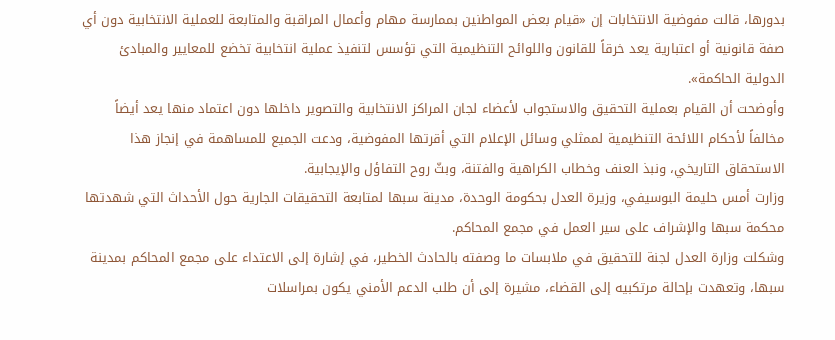بدورها، قالت مفوضية الانتخابات إن «قيام بعض المواطنين بممارسة مهام وأعمال المراقبة والمتابعة للعملية الانتخابية دون أي صفة قانونية أو اعتبارية يعد خرقاً للقانون واللوائح التنظيمية التي تؤسس لتنفيذ عملية انتخابية تخضع للمعايير والمبادئ الدولية الحاكمة».
وأوضحت أن القيام بعملية التحقيق والاستجواب لأعضاء لجان المراكز الانتخابية والتصوير داخلها دون اعتماد منها يعد أيضاً مخالفاً لأحكام اللائحة التنظيمية لممثلي وسائل الإعلام التي أقرتها المفوضية، ودعت الجميع للمساهمة في إنجاز هذا الاستحقاق التاريخي، ونبذ العنف وخطاب الكراهية والفتنة، وبثّ روح التفاؤل والإيجابية.
وزارت أمس حليمة البوسيفي، وزيرة العدل بحكومة الوحدة، مدينة سبها لمتابعة التحقيقات الجارية حول الأحداث التي شهدتها محكمة سبها والإشراف على سير العمل في مجمع المحاكم.
وشكلت وزارة العدل لجنة للتحقيق في ملابسات ما وصفته بالحادث الخطير، في إشارة إلى الاعتداء على مجمع المحاكم بمدينة سبها، وتعهدت بإحالة مرتكبيه إلى القضاء، مشيرة إلى أن طلب الدعم الأمني يكون بمراسلات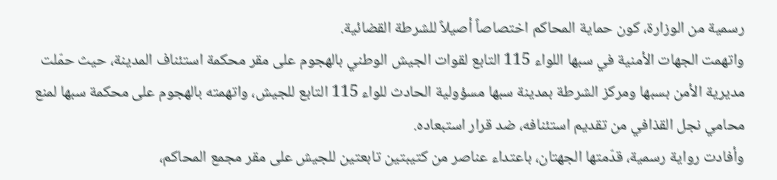رسمية من الوزارة، كون حماية المحاكم اختصاصاً أصيلاً للشرطة القضائية.
واتهمت الجهات الأمنية في سبها اللواء 115 التابع لقوات الجيش الوطني بالهجوم على مقر محكمة استئناف المدينة، حيث حمّلت مديرية الأمن بسبها ومركز الشرطة بمدينة سبها مسؤولية الحادث للواء 115 التابع للجيش، واتهمته بالهجوم على محكمة سبها لمنع محامي نجل القذافي من تقديم استئنافه، ضد قرار استبعاده.
وأفادت رواية رسمية، قدّمتها الجهتان، باعتداء عناصر من كتيبتين تابعتين للجيش على مقر مجمع المحاكم،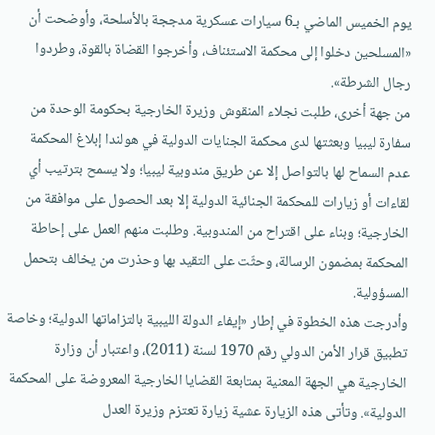يوم الخميس الماضي بـ6 سيارات عسكرية مدججة بالأسلحة، وأوضحت أن «المسلحين دخلوا إلى محكمة الاستئناف، وأخرجوا القضاة بالقوة، وطردوا رجال الشرطة».
من جهة أخرى، طلبت نجلاء المنقوش وزيرة الخارجية بحكومة الوحدة من سفارة ليبيا وبعثتها لدى محكمة الجنايات الدولية في هولندا إبلاغ المحكمة عدم السماح لها بالتواصل إلا عن طريق مندوبية ليبيا؛ ولا يسمح بترتيب أي لقاءات أو زيارات للمحكمة الجنائية الدولية إلا بعد الحصول على موافقة من الخارجية؛ وبناء على اقتراح من المندوبية. وطلبت منهم العمل على إحاطة المحكمة بمضمون الرسالة، وحثّت على التقيد بها وحذرت من يخالف بتحمل المسؤولية.
وأدرجت هذه الخطوة في إطار «إيفاء الدولة الليبية بالتزاماتها الدولية؛ وخاصة تطبيق قرار الأمن الدولي رقم 1970 لسنة (2011)، واعتبار أن وزارة الخارجية هي الجهة المعنية بمتابعة القضايا الخارجية المعروضة على المحكمة الدولية». وتأتى هذه الزيارة عشية زيارة تعتزم وزيرة العدل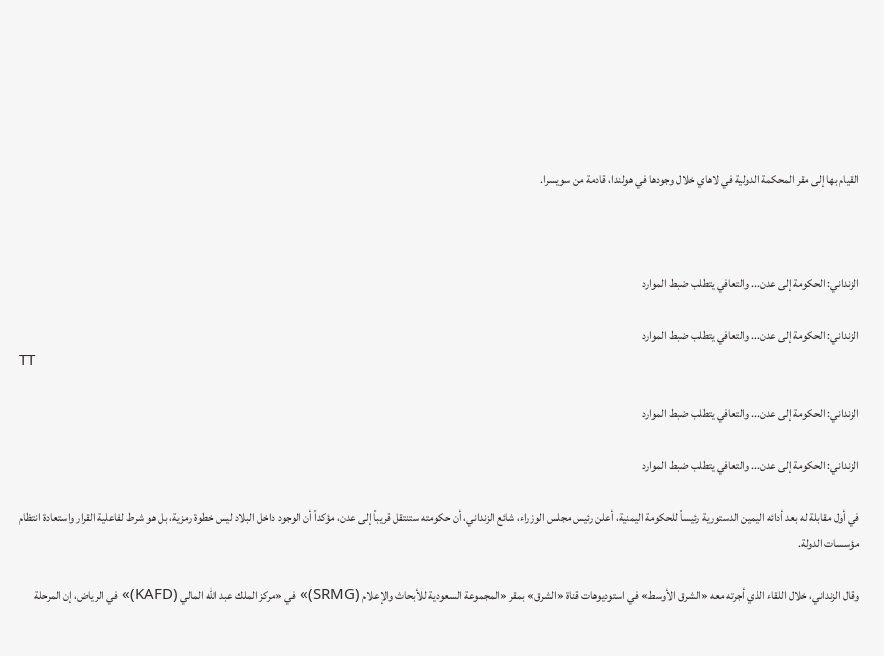القيام بها إلى مقر المحكمة الدولية في لاهاي خلال وجودها في هولندا، قادمة من سويسرا.



الزنداني: الحكومة إلى عدن... والتعافي يتطلب ضبط الموارد

الزنداني: الحكومة إلى عدن... والتعافي يتطلب ضبط الموارد
TT

الزنداني: الحكومة إلى عدن... والتعافي يتطلب ضبط الموارد

الزنداني: الحكومة إلى عدن... والتعافي يتطلب ضبط الموارد

في أول مقابلة له بعد أدائه اليمين الدستورية رئيساً للحكومة اليمنية، أعلن رئيس مجلس الوزراء، شائع الزنداني، أن حكومته ستنتقل قريباً إلى عدن، مؤكداً أن الوجود داخل البلاد ليس خطوة رمزية، بل هو شرط لفاعلية القرار واستعادة انتظام مؤسسات الدولة.

وقال الزنداني، خلال اللقاء الذي أجرته معه «الشرق الأوسط» في استوديوهات قناة «الشرق» بمقر «المجموعة السعودية للأبحاث والإعلام (SRMG)» في «مركز الملك عبد الله المالي (KAFD)» في الرياض، إن المرحلة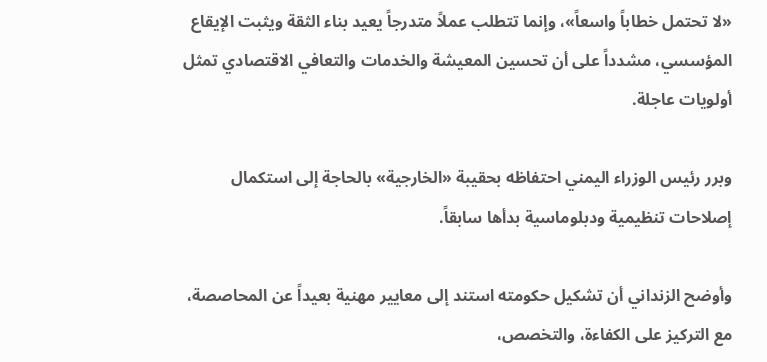«لا تحتمل خطاباً واسعاً»، وإنما تتطلب عملاً متدرجاً يعيد بناء الثقة ويثبت الإيقاع المؤسسي، مشدداً على أن تحسين المعيشة والخدمات والتعافي الاقتصادي تمثل أولويات عاجلة.

وبرر رئيس الوزراء اليمني احتفاظه بحقيبة «الخارجية» بالحاجة إلى استكمال إصلاحات تنظيمية ودبلوماسية بدأها سابقاً.

وأوضح الزنداني أن تشكيل حكومته استند إلى معايير مهنية بعيداً عن المحاصصة، مع التركيز على الكفاءة، والتخصص،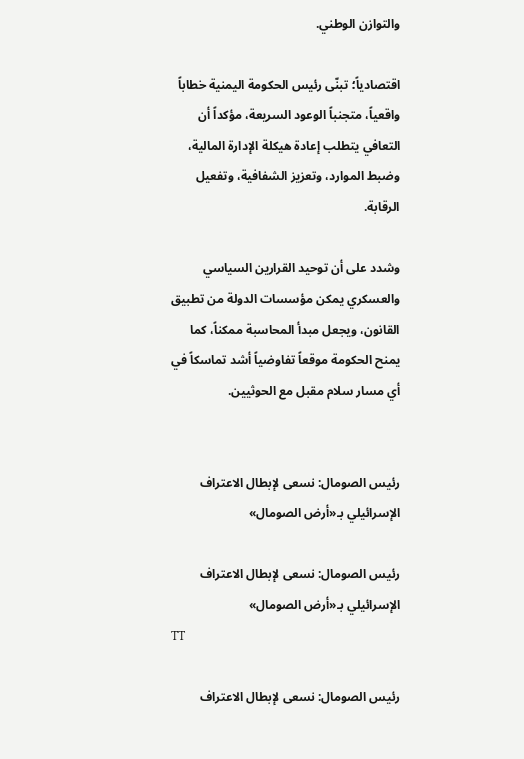والتوازن الوطني.

اقتصادياً؛ تبنّى رئيس الحكومة اليمنية خطاباً واقعياً، متجنباً الوعود السريعة، مؤكداً أن التعافي يتطلب إعادة هيكلة الإدارة المالية، وضبط الموارد، وتعزيز الشفافية، وتفعيل الرقابة.

وشدد على أن توحيد القرارين السياسي والعسكري يمكن مؤسسات الدولة من تطبيق القانون، ويجعل مبدأ المحاسبة ممكناً، كما يمنح الحكومة موقعاً تفاوضياً أشد تماسكاً في أي مسار سلام مقبل مع الحوثيين.


رئيس الصومال: نسعى لإبطال الاعتراف الإسرائيلي بـ«أرض الصومال»

رئيس الصومال: نسعى لإبطال الاعتراف الإسرائيلي بـ«أرض الصومال»
TT

رئيس الصومال: نسعى لإبطال الاعتراف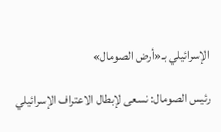الإسرائيلي بـ«أرض الصومال»

رئيس الصومال: نسعى لإبطال الاعتراف الإسرائيلي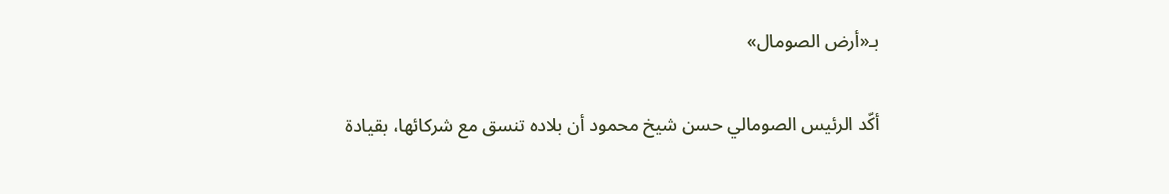بـ«أرض الصومال»

أكّد الرئيس الصومالي حسن شيخ محمود أن بلاده تنسق مع شركائها، بقيادة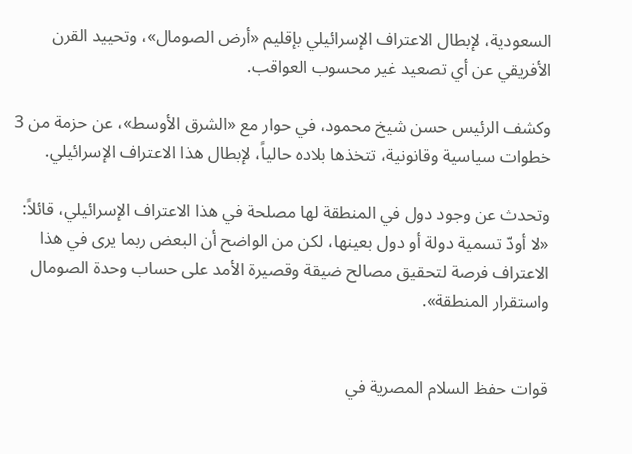السعودية، لإبطال الاعتراف الإسرائيلي بإقليم «أرض الصومال»، وتحييد القرن الأفريقي عن أي تصعيد غير محسوب العواقب.

وكشف الرئيس حسن شيخ محمود، في حوار مع «الشرق الأوسط»، عن حزمة من 3 خطوات سياسية وقانونية، تتخذها بلاده حالياً، لإبطال هذا الاعتراف الإسرائيلي.

وتحدث عن وجود دول في المنطقة لها مصلحة في هذا الاعتراف الإسرائيلي، قائلاً: «لا أودّ تسمية دولة أو دول بعينها، لكن من الواضح أن البعض ربما يرى في هذا الاعتراف فرصة لتحقيق مصالح ضيقة وقصيرة الأمد على حساب وحدة الصومال واستقرار المنطقة».


قوات حفظ السلام المصرية في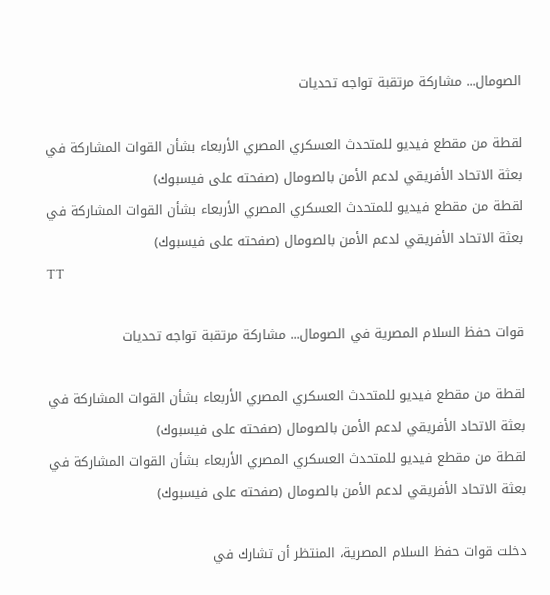الصومال... مشاركة مرتقبة تواجه تحديات

لقطة من مقطع فيديو للمتحدث العسكري المصري الأربعاء بشأن القوات المشاركة في بعثة الاتحاد الأفريقي لدعم الأمن بالصومال (صفحته على فيسبوك)
لقطة من مقطع فيديو للمتحدث العسكري المصري الأربعاء بشأن القوات المشاركة في بعثة الاتحاد الأفريقي لدعم الأمن بالصومال (صفحته على فيسبوك)
TT

قوات حفظ السلام المصرية في الصومال... مشاركة مرتقبة تواجه تحديات

لقطة من مقطع فيديو للمتحدث العسكري المصري الأربعاء بشأن القوات المشاركة في بعثة الاتحاد الأفريقي لدعم الأمن بالصومال (صفحته على فيسبوك)
لقطة من مقطع فيديو للمتحدث العسكري المصري الأربعاء بشأن القوات المشاركة في بعثة الاتحاد الأفريقي لدعم الأمن بالصومال (صفحته على فيسبوك)

دخلت قوات حفظ السلام المصرية، المنتظر أن تشارك في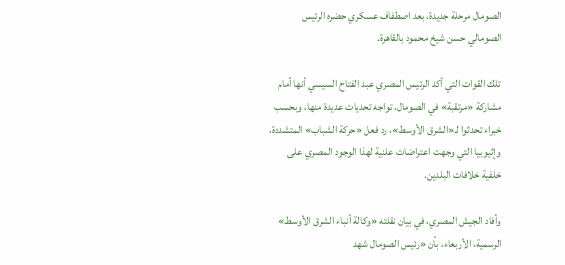الصومال مرحلة جديدة، بعد اصطفاف عسكري حضره الرئيس الصومالي حسن شيخ محمود بالقاهرة.

تلك القوات التي أكد الرئيس المصري عبد الفتاح السيسي أنها أمام مشاركة «مرتقبة» في الصومال، تواجه تحديات عديدة منها، وبحسب خبراء تحدثوا لـ«الشرق الأوسط»، رد فعل «حركة الشباب» المتشددة، وإثيوبيا التي وجهت اعتراضات علنية لهذا الوجود المصري على خلفية خلافات البلدين.

وأفاد الجيش المصري، في بيان نقلته «وكالة أنباء الشرق الأوسط» الرسمية، الأربعاء، بأن «رئيس الصومال شهد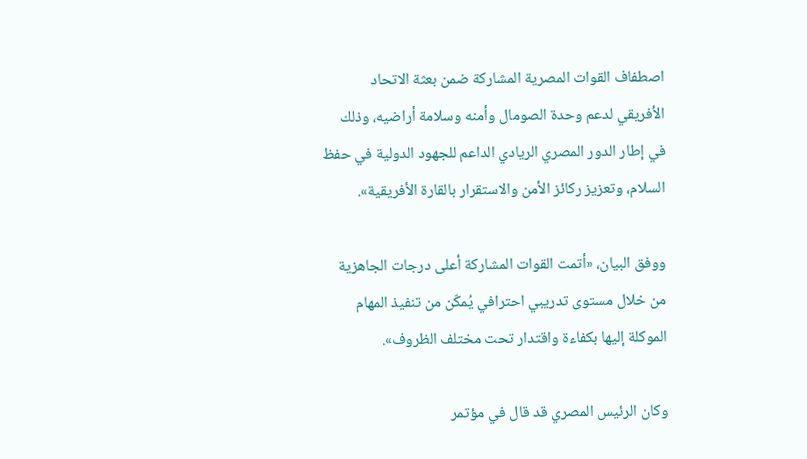اصطفاف القوات المصرية المشاركة ضمن بعثة الاتحاد الأفريقي لدعم وحدة الصومال وأمنه وسلامة أراضيه، وذلك في إطار الدور المصري الريادي الداعم للجهود الدولية في حفظ السلام، وتعزيز ركائز الأمن والاستقرار بالقارة الأفريقية».

ووفق البيان، «أتمت القوات المشاركة أعلى درجات الجاهزية من خلال مستوى تدريبي احترافي يُمكّن من تنفيذ المهام الموكلة إليها بكفاءة واقتدار تحت مختلف الظروف».

وكان الرئيس المصري قد قال في مؤتمر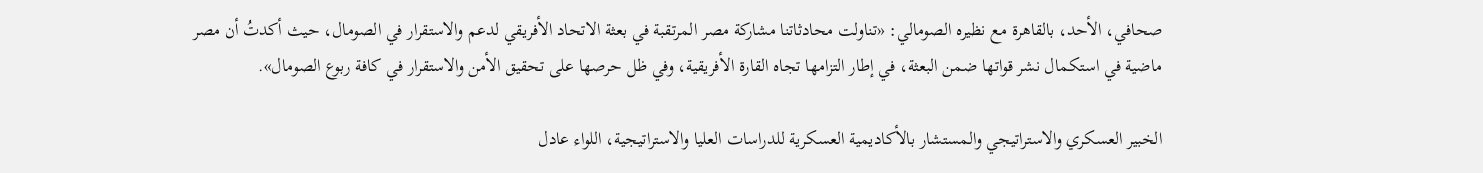صحافي، الأحد، بالقاهرة مع نظيره الصومالي: «تناولت محادثاتنا مشاركة مصر المرتقبة في بعثة الاتحاد الأفريقي لدعم والاستقرار في الصومال، حيث أكدتُ أن مصر ماضية في استكمال نشر قواتها ضمن البعثة، في إطار التزامها تجاه القارة الأفريقية، وفي ظل حرصها على تحقيق الأمن والاستقرار في كافة ربوع الصومال».

الخبير العسكري والاستراتيجي والمستشار بالأكاديمية العسكرية للدراسات العليا والاستراتيجية، اللواء عادل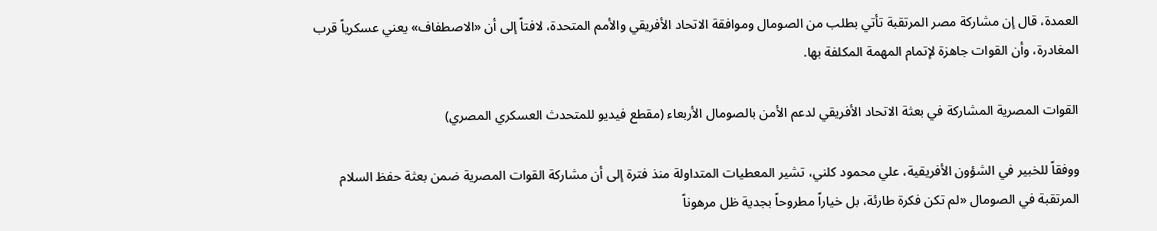العمدة، قال إن مشاركة مصر المرتقبة تأتي بطلب من الصومال وموافقة الاتحاد الأفريقي والأمم المتحدة، لافتاً إلى أن «الاصطفاف» يعني عسكرياً قرب المغادرة، وأن القوات جاهزة لإتمام المهمة المكلفة بها.

القوات المصرية المشاركة في بعثة الاتحاد الأفريقي لدعم الأمن بالصومال الأربعاء (مقطع فيديو للمتحدث العسكري المصري)

ووفقاً للخبير في الشؤون الأفريقية، علي محمود كلني، تشير المعطيات المتداولة منذ فترة إلى أن مشاركة القوات المصرية ضمن بعثة حفظ السلام المرتقبة في الصومال «لم تكن فكرة طارئة، بل خياراً مطروحاً بجدية ظل مرهوناً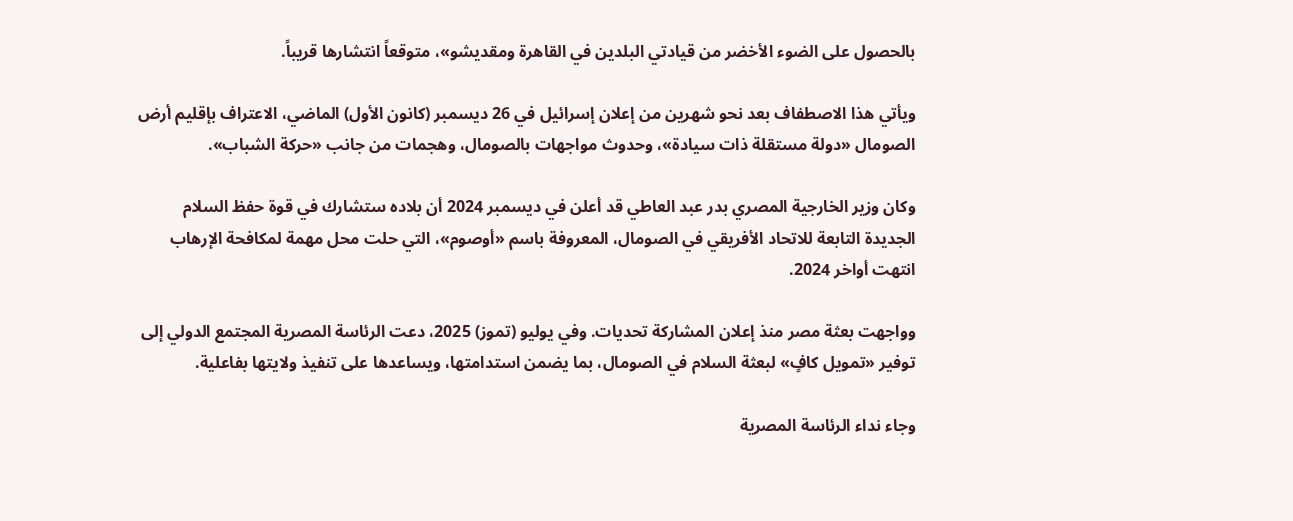بالحصول على الضوء الأخضر من قيادتي البلدين في القاهرة ومقديشو»، متوقعاً انتشارها قريباً.

ويأتي هذا الاصطفاف بعد نحو شهرين من إعلان إسرائيل في 26 ديسمبر (كانون الأول) الماضي، الاعتراف بإقليم أرض الصومال «دولة مستقلة ذات سيادة»، وحدوث مواجهات بالصومال، وهجمات من جانب «حركة الشباب».

وكان وزير الخارجية المصري بدر عبد العاطي قد أعلن في ديسمبر 2024 أن بلاده ستشارك في قوة حفظ السلام الجديدة التابعة للاتحاد الأفريقي في الصومال، المعروفة باسم «أوصوم»، التي حلت محل مهمة لمكافحة الإرهاب انتهت أواخر 2024.

وواجهت بعثة مصر منذ إعلان المشاركة تحديات. وفي يوليو (تموز) 2025، دعت الرئاسة المصرية المجتمع الدولي إلى توفير «تمويل كافٍ» لبعثة السلام في الصومال، بما يضمن استدامتها، ويساعدها على تنفيذ ولايتها بفاعلية.

وجاء نداء الرئاسة المصرية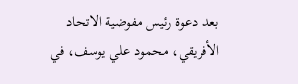بعد دعوة رئيس مفوضية الاتحاد الأفريقي، محمود علي يوسف، في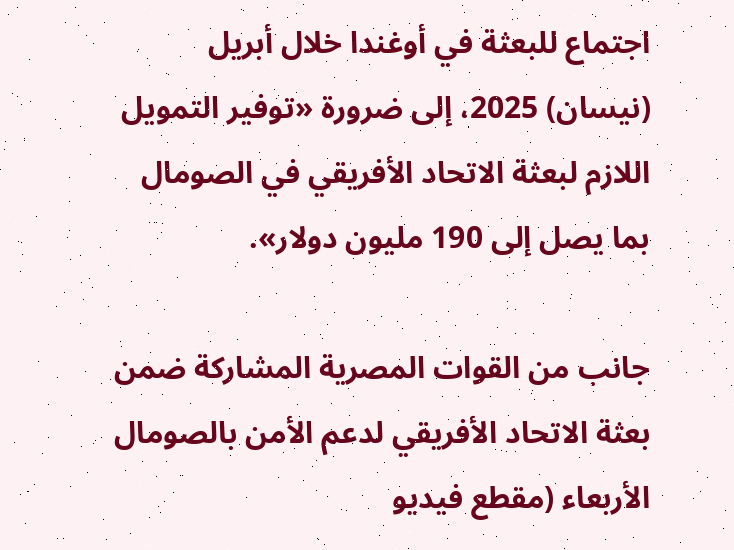اجتماع للبعثة في أوغندا خلال أبريل (نيسان) 2025، إلى ضرورة «توفير التمويل اللازم لبعثة الاتحاد الأفريقي في الصومال بما يصل إلى 190 مليون دولار».

جانب من القوات المصرية المشاركة ضمن بعثة الاتحاد الأفريقي لدعم الأمن بالصومال الأربعاء (مقطع فيديو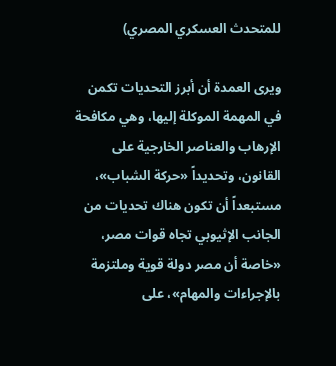للمتحدث العسكري المصري)

ويرى العمدة أن أبرز التحديات تكمن في المهمة الموكلة إليها، وهي مكافحة الإرهاب والعناصر الخارجية على القانون، وتحديداً «حركة الشباب»، مستبعداً أن تكون هناك تحديات من الجانب الإثيوبي تجاه قوات مصر، «خاصة أن مصر دولة قوية وملتزمة بالإجراءات والمهام»، على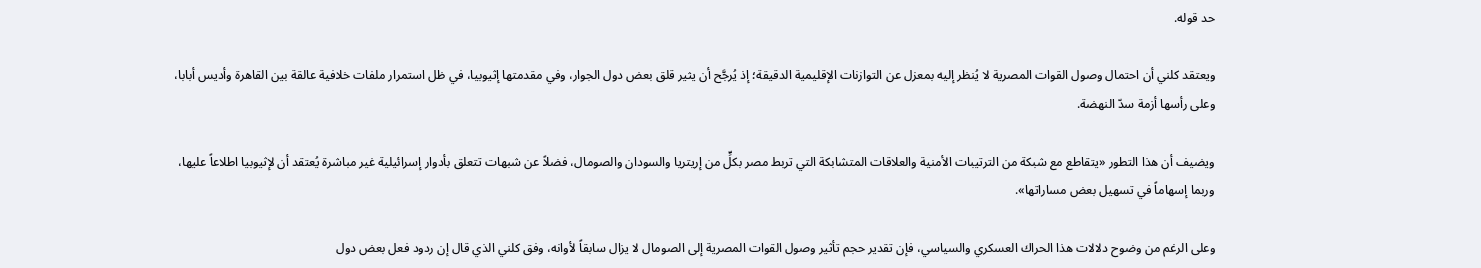حد قوله.

ويعتقد كلني أن احتمال وصول القوات المصرية لا يُنظر إليه بمعزل عن التوازنات الإقليمية الدقيقة؛ إذ يُرجَّح أن يثير قلق بعض دول الجوار، وفي مقدمتها إثيوبيا، في ظل استمرار ملفات خلافية عالقة بين القاهرة وأديس أبابا، وعلى رأسها أزمة سدّ النهضة.

ويضيف أن هذا التطور «يتقاطع مع شبكة من الترتيبات الأمنية والعلاقات المتشابكة التي تربط مصر بكلٍّ من إريتريا والسودان والصومال، فضلاً عن شبهات تتعلق بأدوار إسرائيلية غير مباشرة يُعتقد أن لإثيوبيا اطلاعاً عليها، وربما إسهاماً في تسهيل بعض مساراتها».

وعلى الرغم من وضوح دلالات هذا الحراك العسكري والسياسي، فإن تقدير حجم تأثير وصول القوات المصرية إلى الصومال لا يزال سابقاً لأوانه، وفق كلني الذي قال إن ردود فعل بعض دول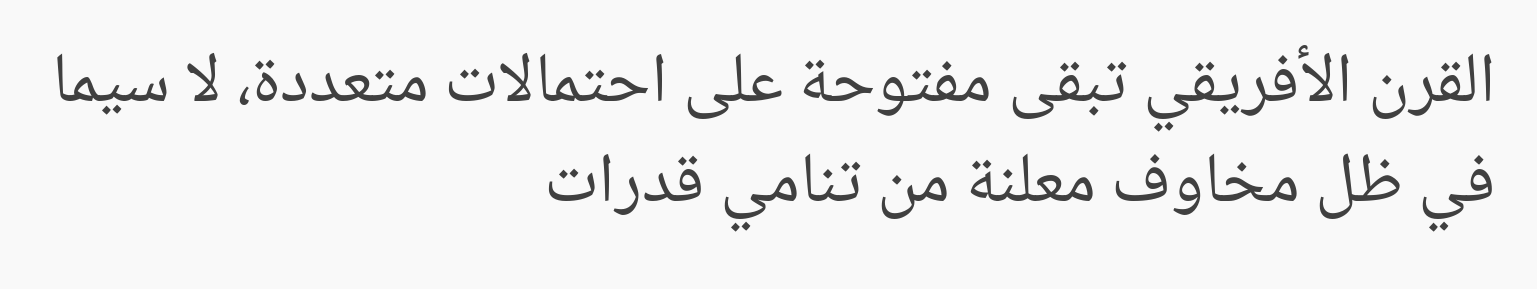القرن الأفريقي تبقى مفتوحة على احتمالات متعددة، لا سيما في ظل مخاوف معلنة من تنامي قدرات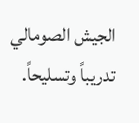الجيش الصومالي تدريباً وتسليحاً.